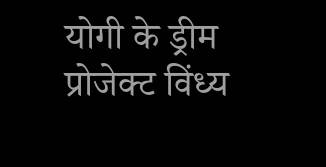योगी के ड्रीम प्रोजेक्ट विंध्य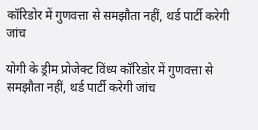कॉरिडोर में गुणवत्ता से समझौता नहीं, थर्ड पार्टी करेगी जांच

योगी के ड्रीम प्रोजेक्ट विंध्य कॉरिडोर में गुणवत्ता से समझौता नहीं, थर्ड पार्टी करेगी जांच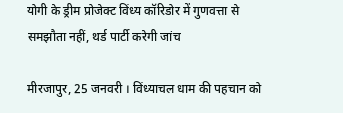योगी के ड्रीम प्रोजेक्ट विंध्य कॉरिडोर में गुणवत्ता से समझौता नहीं, थर्ड पार्टी करेगी जांच

मीरजापुर, 25 जनवरी । विंध्याचल धाम की पहचान को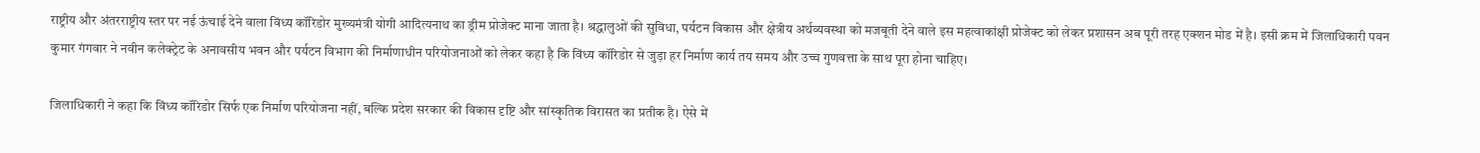राष्ट्रीय और अंतरराष्ट्रीय स्तर पर नई ऊंचाई देने वाला विंध्य कॉरिडोर मुख्यमंत्री योगी आदित्यनाथ का ड्रीम प्रोजेक्ट माना जाता है। श्रद्धालुओं की सुविधा, पर्यटन विकास और क्षेत्रीय अर्थव्यवस्था को मजबूती देने वाले इस महत्वाकांक्षी प्रोजेक्ट को लेकर प्रशासन अब पूरी तरह एक्शन मोड में है। इसी क्रम में जिलाधिकारी पवन कुमार गंगवार ने नवीन कलेक्ट्रेट के अनावसीय भवन और पर्यटन विभाग की निर्माणाधीन परियोजनाओं को लेकर कहा है कि विंध्य कॉरिडोर से जुड़ा हर निर्माण कार्य तय समय और उच्च गुणवत्ता के साथ पूरा होना चाहिए।

जिलाधिकारी ने कहा कि विंध्य कॉरिडोर सिर्फ एक निर्माण परियोजना नहीं, बल्कि प्रदेश सरकार की विकास दृष्टि और सांस्कृतिक विरासत का प्रतीक है। ऐसे में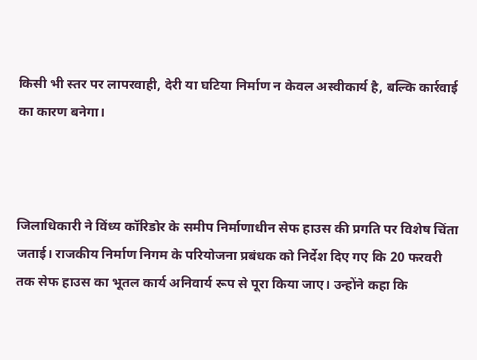किसी भी स्तर पर लापरवाही, देरी या घटिया निर्माण न केवल अस्वीकार्य है, बल्कि कार्रवाई का कारण बनेगा।



जिलाधिकारी ने विंध्य कॉरिडोर के समीप निर्माणाधीन सेफ हाउस की प्रगति पर विशेष चिंता जताई। राजकीय निर्माण निगम के परियोजना प्रबंधक को निर्देश दिए गए कि 20 फरवरी तक सेफ हाउस का भूतल कार्य अनिवार्य रूप से पूरा किया जाए। उन्होंने कहा कि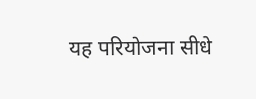यह परियोजना सीधे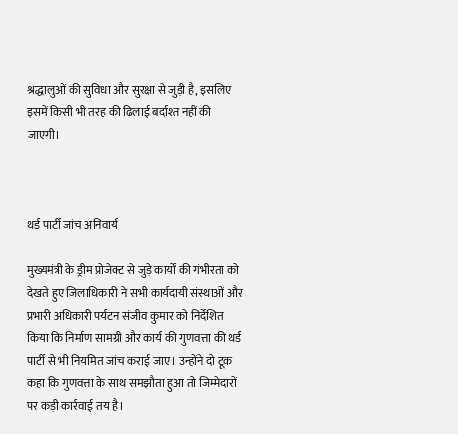श्रद्धालुओं की सुविधा और सुरक्षा से जुड़ी है, इसलिए इसमें किसी भी तरह की ढिलाई बर्दाश्त नहीं की जाएगी।



थर्ड पार्टी जांच अनिवार्य

मुख्यमंत्री के ड्रीम प्रोजेक्ट से जुड़े कार्यों की गंभीरता को देखते हुए जिलाधिकारी ने सभी कार्यदायी संस्थाओं और प्रभारी अधिकारी पर्यटन संजीव कुमार को निर्देशित किया कि निर्माण सामग्री और कार्य की गुणवत्ता की थर्ड पार्टी से भी नियमित जांच कराई जाए। उन्होंने दो टूक कहा कि गुणवत्ता के साथ समझौता हुआ तो जिम्मेदारों पर कड़ी कार्रवाई तय है।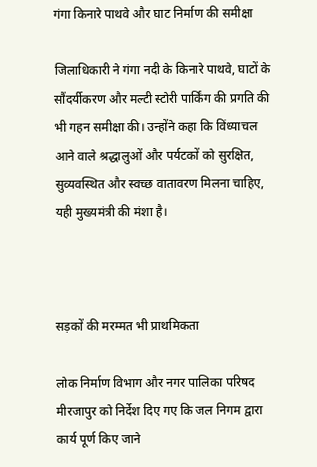गंगा किनारे पाथवे और घाट निर्माण की समीक्षा

जिलाधिकारी ने गंगा नदी के किनारे पाथवे, घाटों के सौंदर्यीकरण और मल्टी स्टोरी पार्किंग की प्रगति की भी गहन समीक्षा की। उन्होंने कहा कि विंध्याचल आने वाले श्रद्धालुओं और पर्यटकों को सुरक्षित, सुव्यवस्थित और स्वच्छ वातावरण मिलना चाहिए, यही मुख्यमंत्री की मंशा है।



सड़कों की मरम्मत भी प्राथमिकता

लोक निर्माण विभाग और नगर पालिका परिषद मीरजापुर को निर्देश दिए गए कि जल निगम द्वारा कार्य पूर्ण किए जाने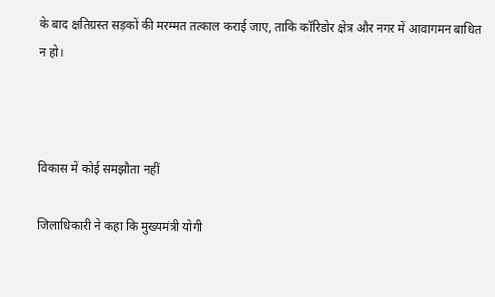के बाद क्षतिग्रस्त सड़कों की मरम्मत तत्काल कराई जाए, ताकि कॉरिडोर क्षेत्र और नगर में आवागमन बाधित न हो।



विकास में कोई समझौता नहीं

जिलाधिकारी ने कहा कि मुख्यमंत्री योगी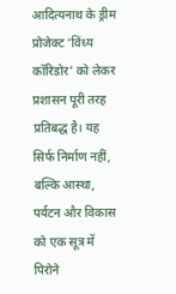आदित्यनाथ के ड्रीम प्रोजेक्ट ‘विंध्य कॉरिडोर’ को लेकर प्रशासन पूरी तरह प्रतिबद्ध है। यह सिर्फ निर्माण नहीं, बल्कि आस्था, पर्यटन और विकास को एक सूत्र में पिरोने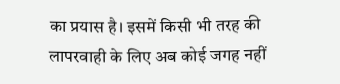का प्रयास है। इसमें किसी भी तरह की लापरवाही के लिए अब कोई जगह नहीं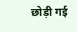छोड़ी गई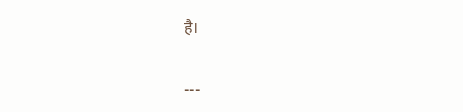है।

---